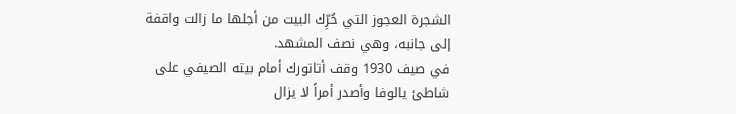الشجرة العجوز التي حُرِّك البيت من أجلها ما زالت واقفة إلى جانبه، وهي نصف المشهد.
في صيف 1930 وقف أتاتورك أمام بيته الصيفي على شاطئ يالوفا وأصدر أمراً لا يزال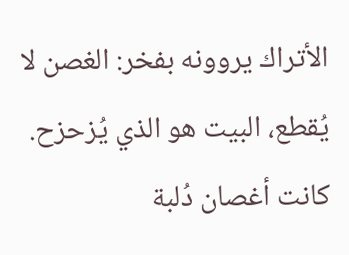الأتراك يروونه بفخر: الغصن لا يُقطع، البيت هو الذي يُزحزح. كانت أغصان دُلبة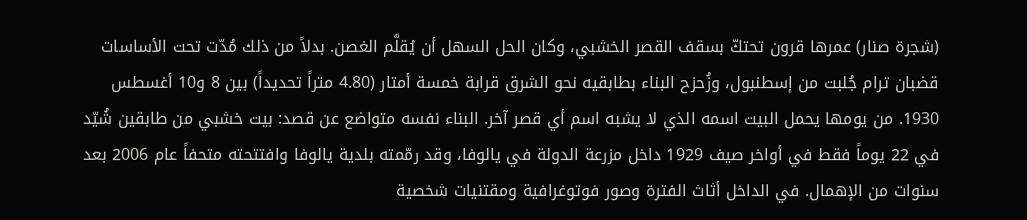(شجرة صنار) عمرها قرون تحتكّ بسقف القصر الخشبي، وكان الحل السهل أن يُقلَّم الغصن. بدلاً من ذلك مُدّت تحت الأساسات قضبان ترام جُلبت من إسطنبول، وزُحزح البناء بطابقيه نحو الشرق قرابة خمسة أمتار (4.80 متراً تحديداً) بين 8 و10 أغسطس 1930. من يومها يحمل البيت اسمه الذي لا يشبه اسم أي قصر آخر. البناء نفسه متواضع عن قصد: بيت خشبي من طابقين شُيّد في 22 يوماً فقط في أواخر صيف 1929 داخل مزرعة الدولة في يالوفا، وقد رمّمته بلدية يالوفا وافتتحته متحفاً عام 2006 بعد سنوات من الإهمال. في الداخل أثاث الفترة وصور فوتوغرافية ومقتنيات شخصية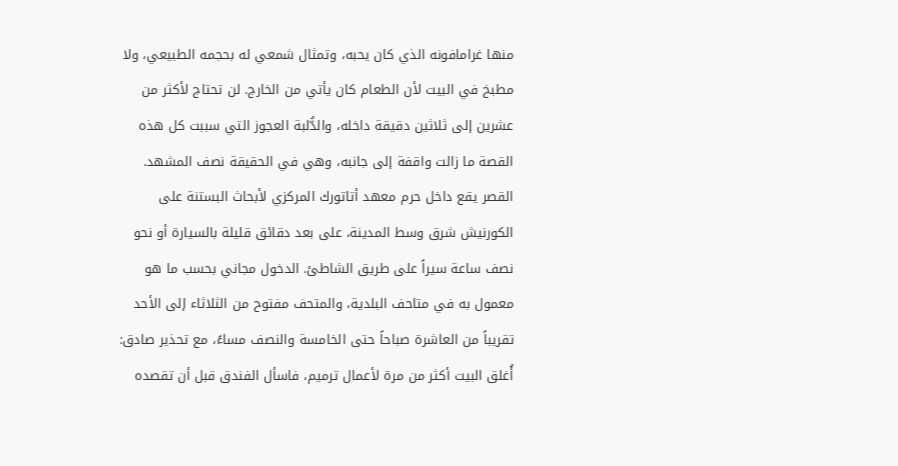منها غرامافونه الذي كان يحبه، وتمثال شمعي له بحجمه الطبيعي، ولا مطبخ في البيت لأن الطعام كان يأتي من الخارج. لن تحتاج لأكثر من عشرين إلى ثلاثين دقيقة داخله، والدُّلبة العجوز التي سببت كل هذه القصة ما زالت واقفة إلى جانبه، وهي في الحقيقة نصف المشهد. القصر يقع داخل حرم معهد أتاتورك المركزي لأبحاث البستنة على الكورنيش شرق وسط المدينة، على بعد دقائق قليلة بالسيارة أو نحو نصف ساعة سيراً على طريق الشاطئ. الدخول مجاني بحسب ما هو معمول به في متاحف البلدية، والمتحف مفتوح من الثلاثاء إلى الأحد تقريباً من العاشرة صباحاً حتى الخامسة والنصف مساءً، مع تحذير صادق: أُغلق البيت أكثر من مرة لأعمال ترميم، فاسأل الفندق قبل أن تقصده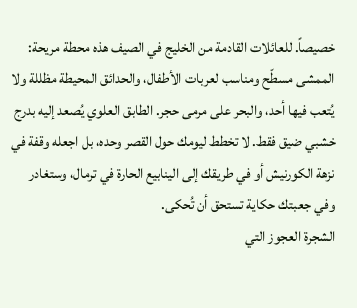خصيصاً. للعائلات القادمة من الخليج في الصيف هذه محطة مريحة: الممشى مسطّح ومناسب لعربات الأطفال، والحدائق المحيطة مظللة ولا يُتعب فيها أحد، والبحر على مرمى حجر. الطابق العلوي يُصعد إليه بدرج خشبي ضيق فقط. لا تخطط ليومك حول القصر وحده، بل اجعله وقفة في نزهة الكورنيش أو في طريقك إلى الينابيع الحارة في ترمال، وستغادر وفي جعبتك حكاية تستحق أن تُحكى.
الشجرة العجوز التي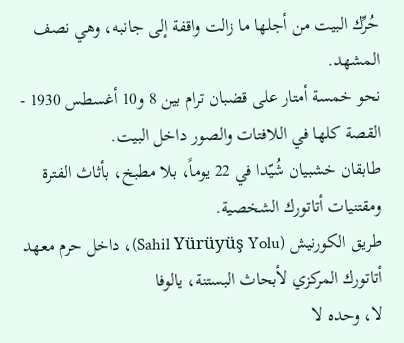حُرِّك البيت من أجلها ما زالت واقفة إلى جانبه، وهي نصف المشهد.
نحو خمسة أمتار على قضبان ترام بين 8 و10 أغسطس 1930 - القصة كلها في اللافتات والصور داخل البيت.
طابقان خشبيان شُيّدا في 22 يوماً، بلا مطبخ، بأثاث الفترة ومقتنيات أتاتورك الشخصية.
طريق الكورنيش (Sahil Yürüyüş Yolu)، داخل حرم معهد أتاتورك المركزي لأبحاث البستنة، يالوفا
لا، وحده لا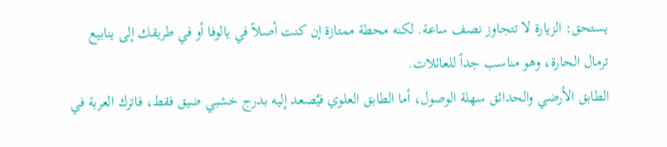يستحق: الزيارة لا تتجاوز نصف ساعة. لكنه محطة ممتازة إن كنت أصلاً في يالوفا أو في طريقك إلى ينابيع ترمال الحارة، وهو مناسب جداً للعائلات.
الطابق الأرضي والحدائق سهلة الوصول، أما الطابق العلوي فيُصعد إليه بدرج خشبي ضيق فقط، فاترك العربة في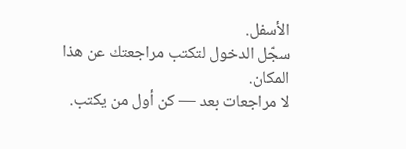الأسفل.
سجّل الدخول لتكتب مراجعتك عن هذا المكان.
لا مراجعات بعد — كن أول من يكتب.